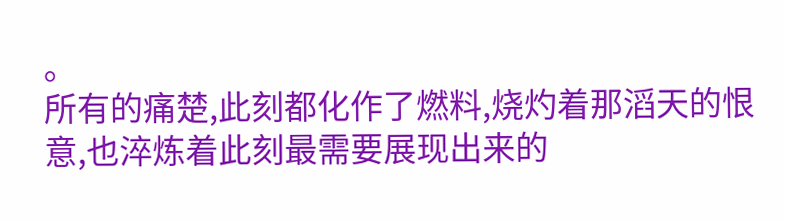。
所有的痛楚,此刻都化作了燃料,烧灼着那滔天的恨意,也淬炼着此刻最需要展现出来的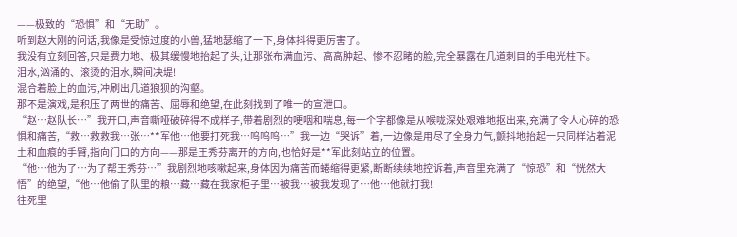——极致的“恐惧”和“无助”。
听到赵大刚的问话,我像是受惊过度的小兽,猛地瑟缩了一下,身体抖得更厉害了。
我没有立刻回答,只是费力地、极其缓慢地抬起了头,让那张布满血污、高高肿起、惨不忍睹的脸,完全暴露在几道刺目的手电光柱下。
泪水,汹涌的、滚烫的泪水,瞬间决堤!
混合着脸上的血污,冲刷出几道狼狈的沟壑。
那不是演戏,是积压了两世的痛苦、屈辱和绝望,在此刻找到了唯一的宣泄口。
“赵…赵队长…”我开口,声音嘶哑破碎得不成样子,带着剧烈的哽咽和喘息,每一个字都像是从喉咙深处艰难地抠出来,充满了令人心碎的恐惧和痛苦,“救…救救我…张…**军他…他要打死我…呜呜呜…”我一边“哭诉”着,一边像是用尽了全身力气,颤抖地抬起一只同样沾着泥土和血痕的手臂,指向门口的方向——那是王秀芬离开的方向,也恰好是**军此刻站立的位置。
“他…他为了…为了帮王秀芬…”我剧烈地咳嗽起来,身体因为痛苦而蜷缩得更紧,断断续续地控诉着,声音里充满了“惊恐”和“恍然大悟”的绝望,“他…他偷了队里的粮…藏…藏在我家柜子里…被我…被我发现了…他…他就打我!
往死里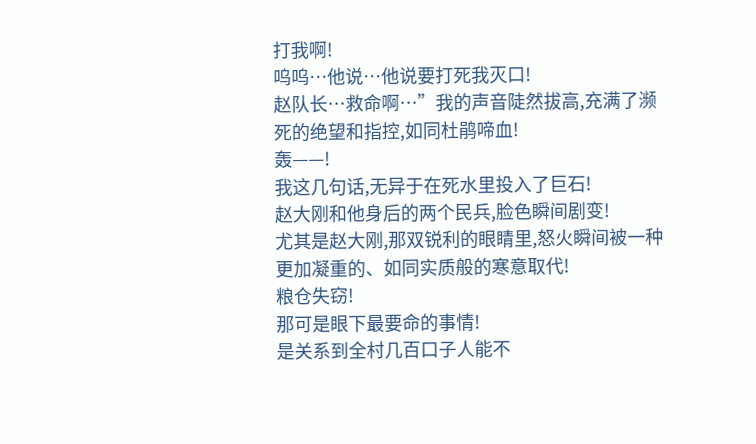打我啊!
呜呜…他说…他说要打死我灭口!
赵队长…救命啊…”我的声音陡然拔高,充满了濒死的绝望和指控,如同杜鹃啼血!
轰——!
我这几句话,无异于在死水里投入了巨石!
赵大刚和他身后的两个民兵,脸色瞬间剧变!
尤其是赵大刚,那双锐利的眼睛里,怒火瞬间被一种更加凝重的、如同实质般的寒意取代!
粮仓失窃!
那可是眼下最要命的事情!
是关系到全村几百口子人能不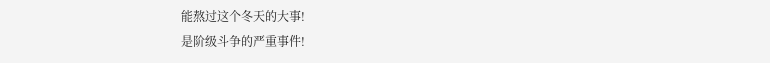能熬过这个冬天的大事!
是阶级斗争的严重事件!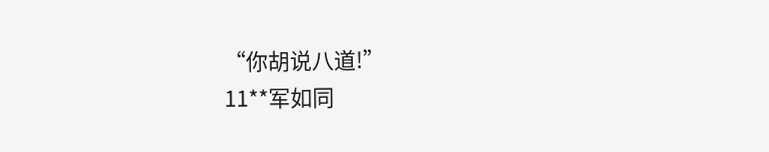“你胡说八道!”
11**军如同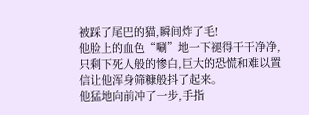被踩了尾巴的猫,瞬间炸了毛!
他脸上的血色“唰”地一下褪得干干净净,只剩下死人般的惨白,巨大的恐慌和难以置信让他浑身筛糠般抖了起来。
他猛地向前冲了一步,手指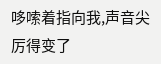哆嗦着指向我,声音尖厉得变了